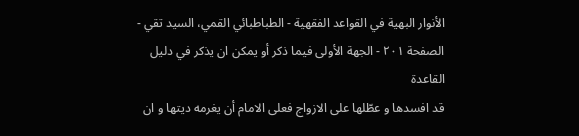الأنوار البهية في القواعد الفقهية - الطباطبائي القمي، السيد تقي - الصفحة ٢٠١ - الجهة الأولى فيما ذكر أو يمكن ان يذكر في دليل القاعدة
قد افسدها و عطّلها على الازواج فعلى الامام أن يغرمه ديتها و ان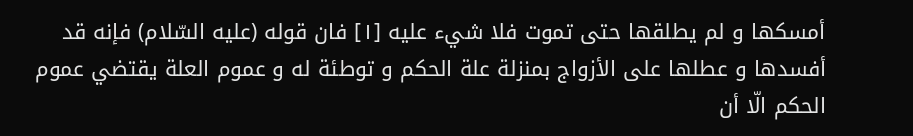أمسكها و لم يطلقها حتى تموت فلا شيء عليه [١] فان قوله (عليه السّلام) فإنه قد أفسدها و عطلها على الأزواج بمنزلة علة الحكم و توطئة له و عموم العلة يقتضي عموم الحكم الّا أن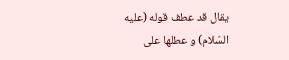يقال قد عطف قوله (عليه السّلام) و عطلها على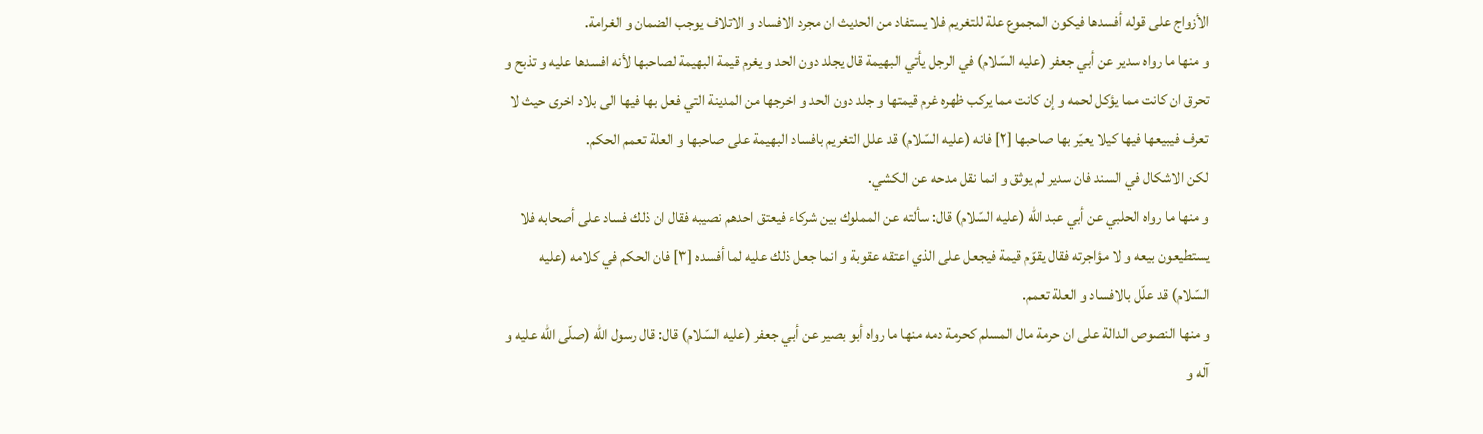الأزواج على قوله أفسدها فيكون المجموع علة للتغريم فلا يستفاد من الحديث ان مجرد الافساد و الاتلاف يوجب الضمان و الغرامة.
و منها ما رواه سدير عن أبي جعفر (عليه السّلام) في الرجل يأتي البهيمة قال يجلد دون الحد و يغرم قيمة البهيمة لصاحبها لأنه افسدها عليه و تذبح و تحرق ان كانت مما يؤكل لحمه و إن كانت مما يركب ظهره غرم قيمتها و جلد دون الحد و اخرجها من المدينة التي فعل بها فيها الى بلاد اخرى حيث لا تعرف فيبيعها فيها كيلا يعيّر بها صاحبها [٢] فانه (عليه السّلام) قد علل التغريم بافساد البهيمة على صاحبها و العلة تعمم الحكم.
لكن الاشكال في السند فان سدير لم يوثق و انما نقل مدحه عن الكشي.
و منها ما رواه الحلبي عن أبي عبد اللّه (عليه السّلام) قال: سألته عن المملوك بين شركاء فيعتق احدهم نصيبه فقال ان ذلك فساد على أصحابه فلا يستطيعون بيعه و لا مؤاجرته فقال يقوّم قيمة فيجعل على الذي اعتقه عقوبة و انما جعل ذلك عليه لما أفسده [٣] فان الحكم في كلامه (عليه السّلام) قد علّل بالافساد و العلة تعمم.
و منها النصوص الدالة على ان حرمة مال المسلم كحرمة دمه منها ما رواه أبو بصير عن أبي جعفر (عليه السّلام) قال: قال رسول اللّه (صلّى اللّه عليه و آله و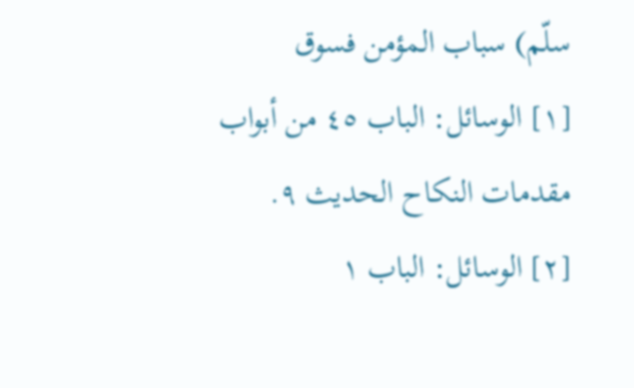سلّم) سباب المؤمن فسوق
[١] الوسائل: الباب ٤٥ من أبواب مقدمات النكاح الحديث ٩.
[٢] الوسائل: الباب ١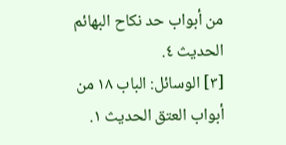من أبواب حد نكاح البهائم الحديث ٤.
[٣] الوسائل: الباب ١٨ من أبواب العتق الحديث ١.